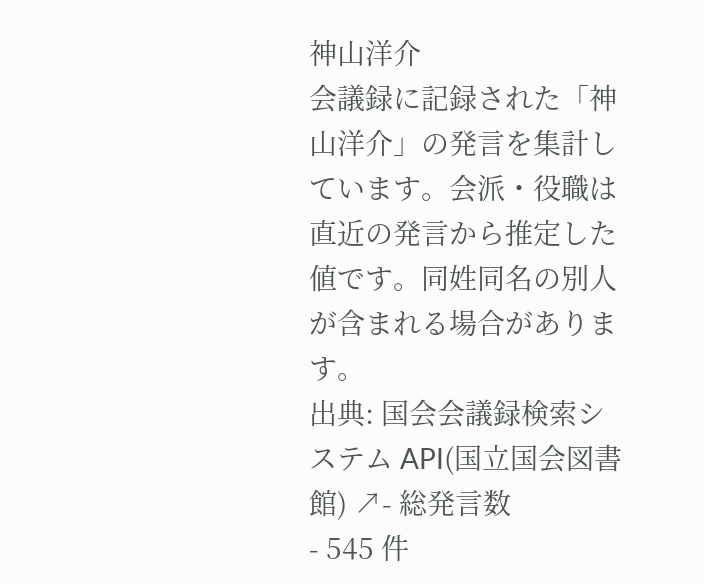神山洋介
会議録に記録された「神山洋介」の発言を集計しています。会派・役職は直近の発言から推定した値です。同姓同名の別人が含まれる場合があります。
出典: 国会会議録検索システム API(国立国会図書館) ↗- 総発言数
- 545 件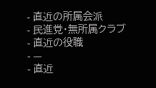- 直近の所属会派
- 民進党・無所属クラブ
- 直近の役職
- —
- 直近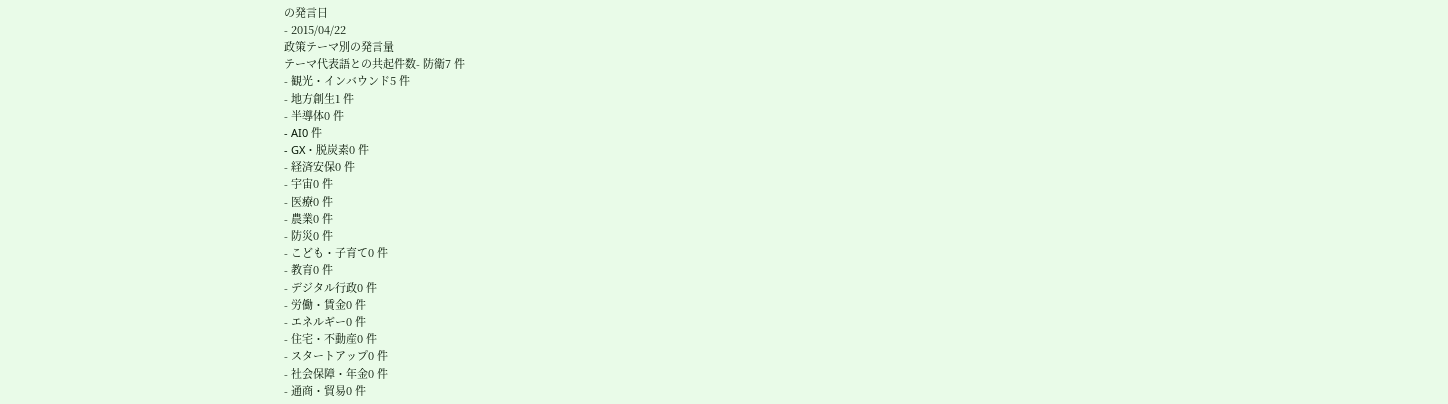の発言日
- 2015/04/22
政策テーマ別の発言量
テーマ代表語との共起件数- 防衛7 件
- 観光・インバウンド5 件
- 地方創生1 件
- 半導体0 件
- AI0 件
- GX・脱炭素0 件
- 経済安保0 件
- 宇宙0 件
- 医療0 件
- 農業0 件
- 防災0 件
- こども・子育て0 件
- 教育0 件
- デジタル行政0 件
- 労働・賃金0 件
- エネルギー0 件
- 住宅・不動産0 件
- スタートアップ0 件
- 社会保障・年金0 件
- 通商・貿易0 件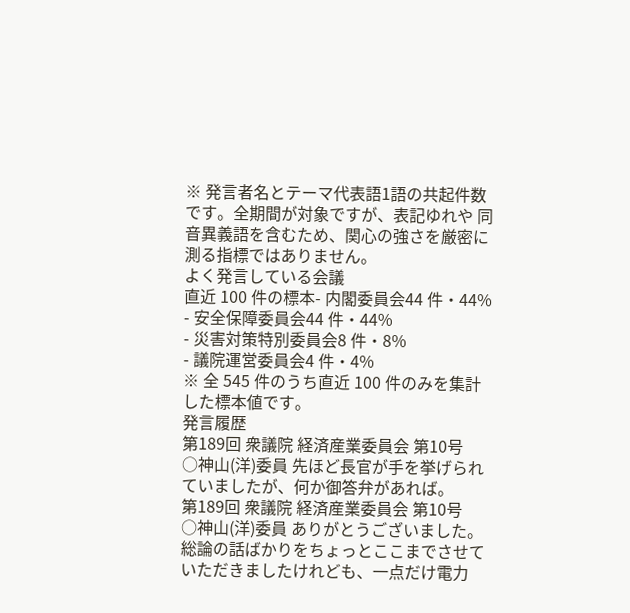※ 発言者名とテーマ代表語1語の共起件数です。全期間が対象ですが、表記ゆれや 同音異義語を含むため、関心の強さを厳密に測る指標ではありません。
よく発言している会議
直近 100 件の標本- 内閣委員会44 件・44%
- 安全保障委員会44 件・44%
- 災害対策特別委員会8 件・8%
- 議院運営委員会4 件・4%
※ 全 545 件のうち直近 100 件のみを集計した標本値です。
発言履歴
第189回 衆議院 経済産業委員会 第10号
○神山(洋)委員 先ほど長官が手を挙げられていましたが、何か御答弁があれば。
第189回 衆議院 経済産業委員会 第10号
○神山(洋)委員 ありがとうございました。 総論の話ばかりをちょっとここまでさせていただきましたけれども、一点だけ電力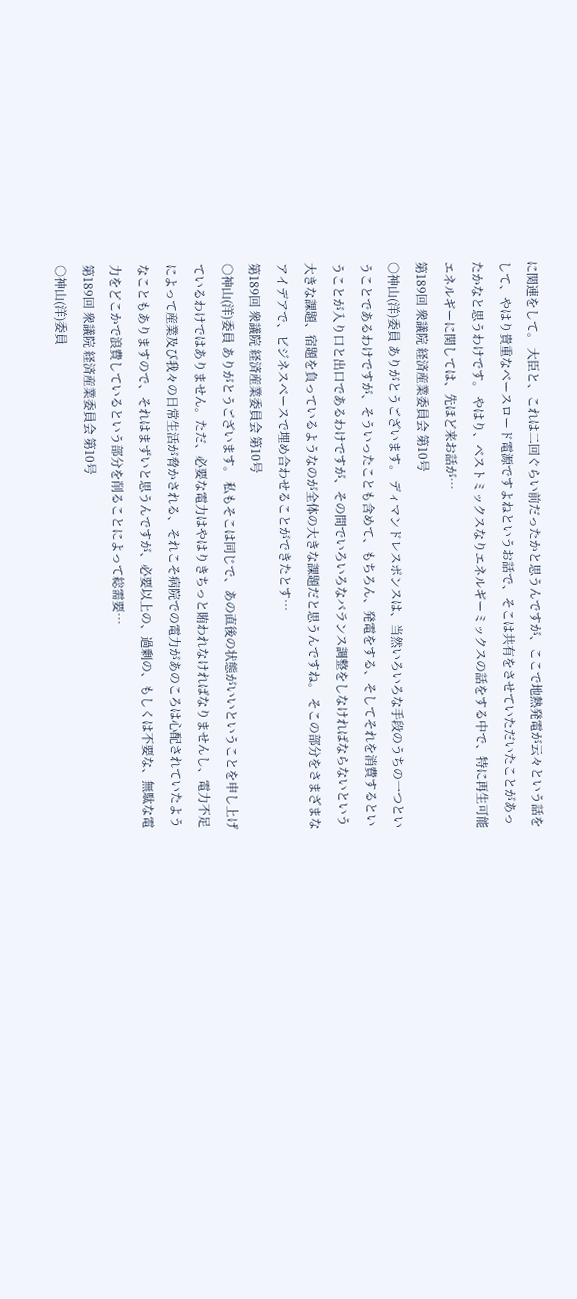に関連をして。 大臣と、これは二回ぐらい前だったかと思うんですが、ここで地熱発電が云々という話をして、やはり貴重なベースロード電源ですよねというお話で、そこは共有をさせていただいたことがあったかなと思うわけです。 やはり、ベストミックスなりエネルギーミックスの話をする中で、特に再生可能エネルギーに関しては、先ほど来お話が…
第189回 衆議院 経済産業委員会 第10号
○神山(洋)委員 ありがとうございます。 ディマンドレスポンスは、当然いろいろな手段のうちの一つということであるわけですが、そういったことも含めて、もちろん、発電をする、そしてそれを消費するということが入り口と出口であるわけですが、その間でいろいろなバランス調整をしなければならないという大きな課題、宿題を負っているようなのが全体の大きな課題だと思うんですね。 そこの部分をさまざまなアイデアで、ビジネスベースで埋め合わせることができたとす…
第189回 衆議院 経済産業委員会 第10号
○神山(洋)委員 ありがとうございます。 私もそこは同じで、あの直後の状態がいいということを申し上げているわけではありません。ただ、必要な電力はやはりきちっと賄われなければなりませんし、電力不足によって産業及び我々の日常生活が脅かされる、それこそ病院での電力があのころは心配されていたようなこともありますので、それはまずいと思うんですが、必要以上の、過剰の、もしくは不要な、無駄な電力をどこかで浪費しているという部分を削ることによって総需要…
第189回 衆議院 経済産業委員会 第10号
○神山(洋)委員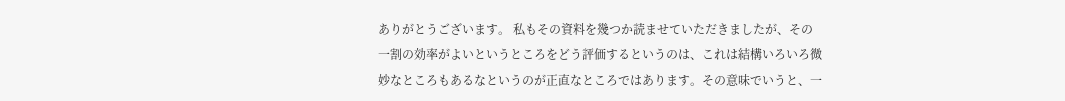ありがとうございます。 私もその資料を幾つか読ませていただきましたが、その一割の効率がよいというところをどう評価するというのは、これは結構いろいろ微妙なところもあるなというのが正直なところではあります。その意味でいうと、一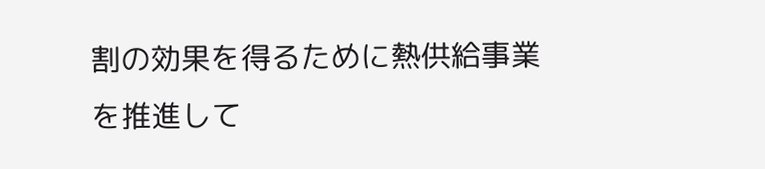割の効果を得るために熱供給事業を推進して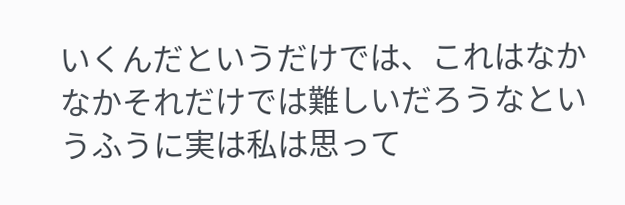いくんだというだけでは、これはなかなかそれだけでは難しいだろうなというふうに実は私は思って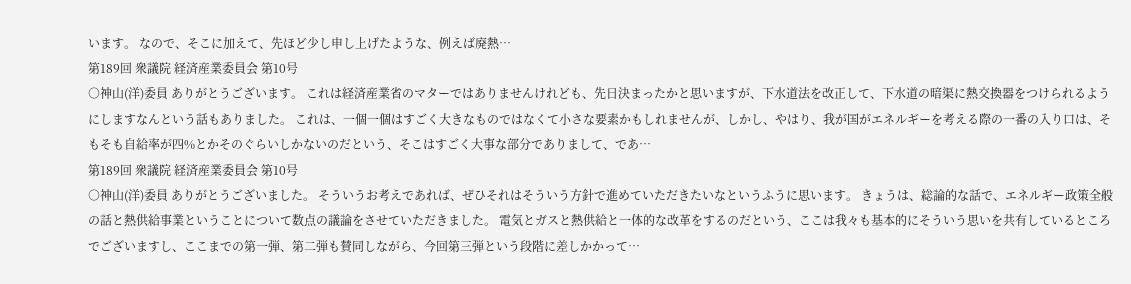います。 なので、そこに加えて、先ほど少し申し上げたような、例えば廃熱…
第189回 衆議院 経済産業委員会 第10号
○神山(洋)委員 ありがとうございます。 これは経済産業省のマターではありませんけれども、先日決まったかと思いますが、下水道法を改正して、下水道の暗渠に熱交換器をつけられるようにしますなんという話もありました。 これは、一個一個はすごく大きなものではなくて小さな要素かもしれませんが、しかし、やはり、我が国がエネルギーを考える際の一番の入り口は、そもそも自給率が四%とかそのぐらいしかないのだという、そこはすごく大事な部分でありまして、であ…
第189回 衆議院 経済産業委員会 第10号
○神山(洋)委員 ありがとうございました。 そういうお考えであれば、ぜひそれはそういう方針で進めていただきたいなというふうに思います。 きょうは、総論的な話で、エネルギー政策全般の話と熱供給事業ということについて数点の議論をさせていただきました。 電気とガスと熱供給と一体的な改革をするのだという、ここは我々も基本的にそういう思いを共有しているところでございますし、ここまでの第一弾、第二弾も賛同しながら、今回第三弾という段階に差しかかって…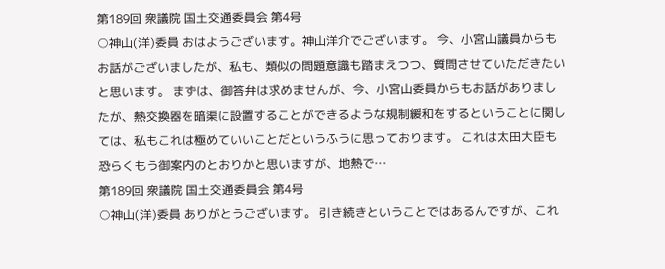第189回 衆議院 国土交通委員会 第4号
○神山(洋)委員 おはようございます。神山洋介でございます。 今、小宮山議員からもお話がございましたが、私も、類似の問題意識も踏まえつつ、質問させていただきたいと思います。 まずは、御答弁は求めませんが、今、小宮山委員からもお話がありましたが、熱交換器を暗渠に設置することができるような規制緩和をするということに関しては、私もこれは極めていいことだというふうに思っております。 これは太田大臣も恐らくもう御案内のとおりかと思いますが、地熱で…
第189回 衆議院 国土交通委員会 第4号
○神山(洋)委員 ありがとうございます。 引き続きということではあるんですが、これ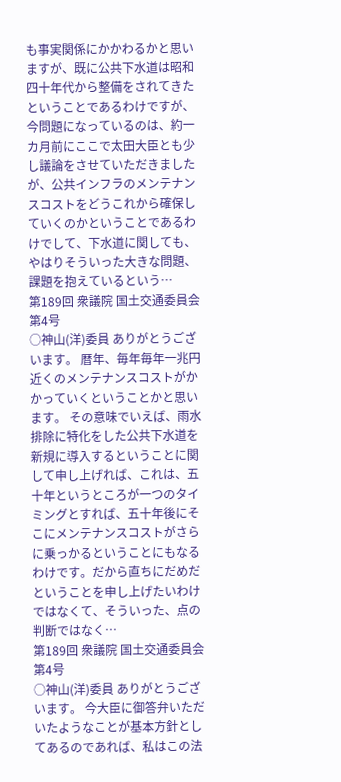も事実関係にかかわるかと思いますが、既に公共下水道は昭和四十年代から整備をされてきたということであるわけですが、今問題になっているのは、約一カ月前にここで太田大臣とも少し議論をさせていただきましたが、公共インフラのメンテナンスコストをどうこれから確保していくのかということであるわけでして、下水道に関しても、やはりそういった大きな問題、課題を抱えているという…
第189回 衆議院 国土交通委員会 第4号
○神山(洋)委員 ありがとうございます。 暦年、毎年毎年一兆円近くのメンテナンスコストがかかっていくということかと思います。 その意味でいえば、雨水排除に特化をした公共下水道を新規に導入するということに関して申し上げれば、これは、五十年というところが一つのタイミングとすれば、五十年後にそこにメンテナンスコストがさらに乗っかるということにもなるわけです。だから直ちにだめだということを申し上げたいわけではなくて、そういった、点の判断ではなく…
第189回 衆議院 国土交通委員会 第4号
○神山(洋)委員 ありがとうございます。 今大臣に御答弁いただいたようなことが基本方針としてあるのであれば、私はこの法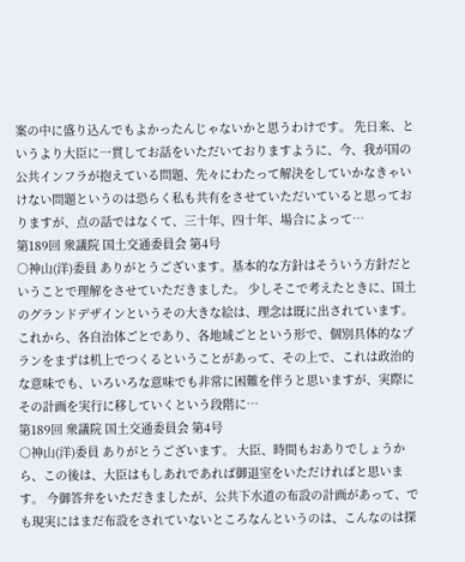案の中に盛り込んでもよかったんじゃないかと思うわけです。 先日来、というより大臣に一貫してお話をいただいておりますように、今、我が国の公共インフラが抱えている問題、先々にわたって解決をしていかなきゃいけない問題というのは恐らく私も共有をさせていただいていると思っておりますが、点の話ではなくて、三十年、四十年、場合によって…
第189回 衆議院 国土交通委員会 第4号
○神山(洋)委員 ありがとうございます。基本的な方針はそういう方針だということで理解をさせていただきました。 少しそこで考えたときに、国土のグランドデザインというその大きな絵は、理念は既に出されています。これから、各自治体ごとであり、各地域ごとという形で、個別具体的なプランをまずは机上でつくるということがあって、その上で、これは政治的な意味でも、いろいろな意味でも非常に困難を伴うと思いますが、実際にその計画を実行に移していくという段階に…
第189回 衆議院 国土交通委員会 第4号
○神山(洋)委員 ありがとうございます。 大臣、時間もおありでしょうから、この後は、大臣はもしあれであれば御退室をいただければと思います。 今御答弁をいただきましたが、公共下水道の布設の計画があって、でも現実にはまだ布設をされていないところなんというのは、こんなのは探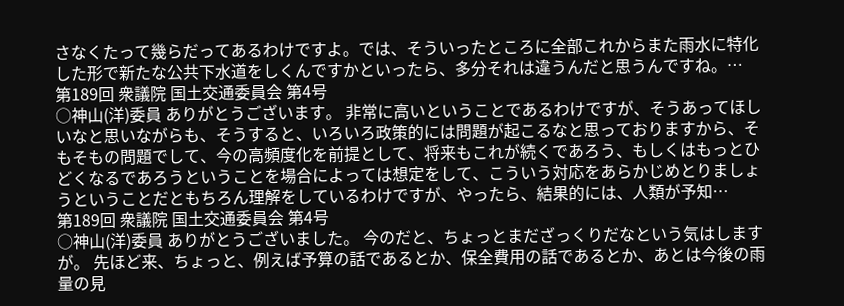さなくたって幾らだってあるわけですよ。では、そういったところに全部これからまた雨水に特化した形で新たな公共下水道をしくんですかといったら、多分それは違うんだと思うんですね。…
第189回 衆議院 国土交通委員会 第4号
○神山(洋)委員 ありがとうございます。 非常に高いということであるわけですが、そうあってほしいなと思いながらも、そうすると、いろいろ政策的には問題が起こるなと思っておりますから、そもそもの問題でして、今の高頻度化を前提として、将来もこれが続くであろう、もしくはもっとひどくなるであろうということを場合によっては想定をして、こういう対応をあらかじめとりましょうということだともちろん理解をしているわけですが、やったら、結果的には、人類が予知…
第189回 衆議院 国土交通委員会 第4号
○神山(洋)委員 ありがとうございました。 今のだと、ちょっとまだざっくりだなという気はしますが。 先ほど来、ちょっと、例えば予算の話であるとか、保全費用の話であるとか、あとは今後の雨量の見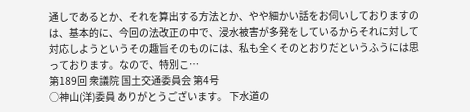通しであるとか、それを算出する方法とか、やや細かい話をお伺いしておりますのは、基本的に、今回の法改正の中で、浸水被害が多発をしているからそれに対して対応しようというその趣旨そのものには、私も全くそのとおりだというふうには思っております。なので、特別こ…
第189回 衆議院 国土交通委員会 第4号
○神山(洋)委員 ありがとうございます。 下水道の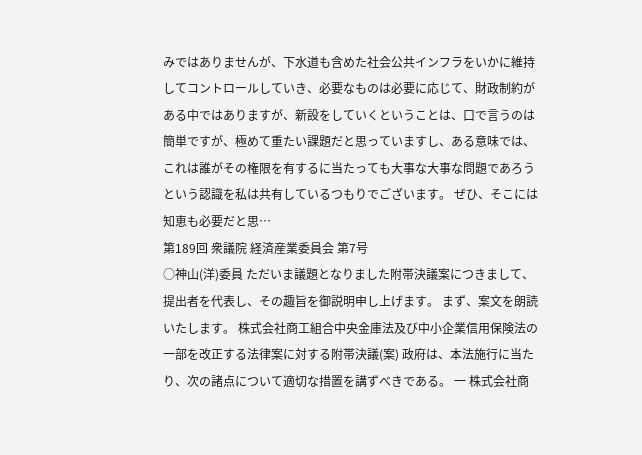みではありませんが、下水道も含めた社会公共インフラをいかに維持してコントロールしていき、必要なものは必要に応じて、財政制約がある中ではありますが、新設をしていくということは、口で言うのは簡単ですが、極めて重たい課題だと思っていますし、ある意味では、これは誰がその権限を有するに当たっても大事な大事な問題であろうという認識を私は共有しているつもりでございます。 ぜひ、そこには知恵も必要だと思…
第189回 衆議院 経済産業委員会 第7号
○神山(洋)委員 ただいま議題となりました附帯決議案につきまして、提出者を代表し、その趣旨を御説明申し上げます。 まず、案文を朗読いたします。 株式会社商工組合中央金庫法及び中小企業信用保険法の一部を改正する法律案に対する附帯決議(案) 政府は、本法施行に当たり、次の諸点について適切な措置を講ずべきである。 一 株式会社商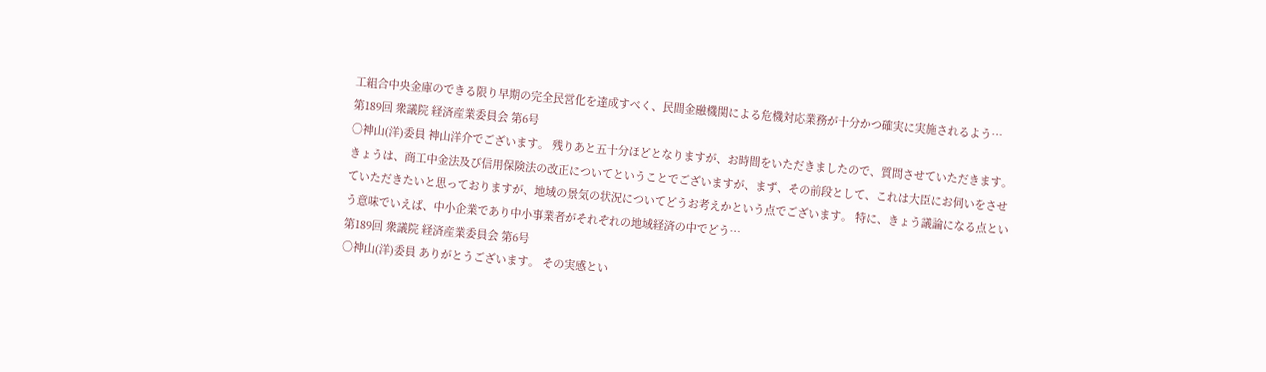工組合中央金庫のできる限り早期の完全民営化を達成すべく、民間金融機関による危機対応業務が十分かつ確実に実施されるよう…
第189回 衆議院 経済産業委員会 第6号
○神山(洋)委員 神山洋介でございます。 残りあと五十分ほどとなりますが、お時間をいただきましたので、質問させていただきます。 きょうは、商工中金法及び信用保険法の改正についてということでございますが、まず、その前段として、これは大臣にお伺いをさせていただきたいと思っておりますが、地域の景気の状況についてどうお考えかという点でございます。 特に、きょう議論になる点という意味でいえば、中小企業であり中小事業者がそれぞれの地域経済の中でどう…
第189回 衆議院 経済産業委員会 第6号
○神山(洋)委員 ありがとうございます。 その実感とい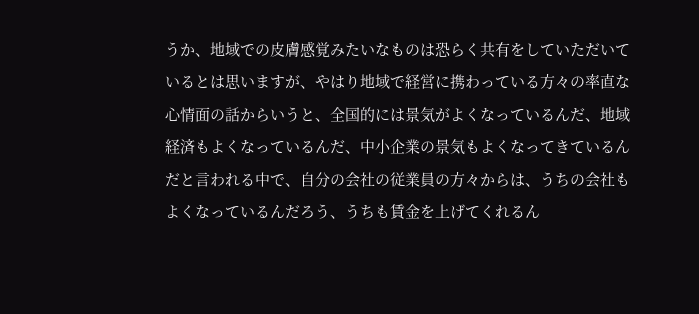うか、地域での皮膚感覚みたいなものは恐らく共有をしていただいているとは思いますが、やはり地域で経営に携わっている方々の率直な心情面の話からいうと、全国的には景気がよくなっているんだ、地域経済もよくなっているんだ、中小企業の景気もよくなってきているんだと言われる中で、自分の会社の従業員の方々からは、うちの会社もよくなっているんだろう、うちも賃金を上げてくれるん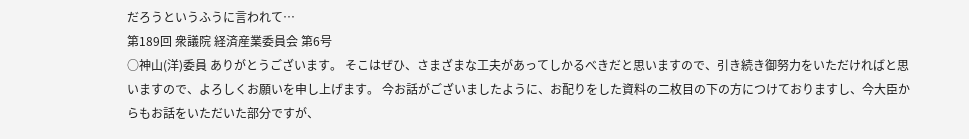だろうというふうに言われて…
第189回 衆議院 経済産業委員会 第6号
○神山(洋)委員 ありがとうございます。 そこはぜひ、さまざまな工夫があってしかるべきだと思いますので、引き続き御努力をいただければと思いますので、よろしくお願いを申し上げます。 今お話がございましたように、お配りをした資料の二枚目の下の方につけておりますし、今大臣からもお話をいただいた部分ですが、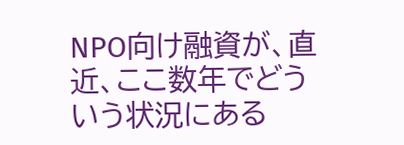NPO向け融資が、直近、ここ数年でどういう状況にある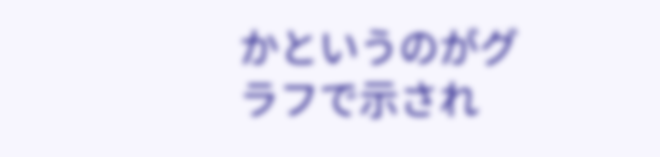かというのがグラフで示され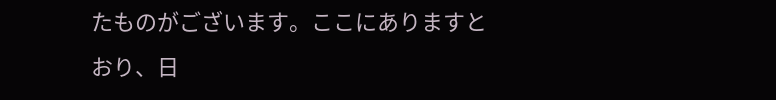たものがございます。ここにありますとおり、日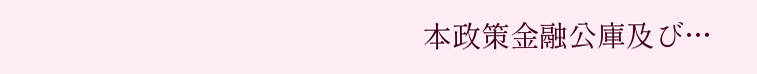本政策金融公庫及び…